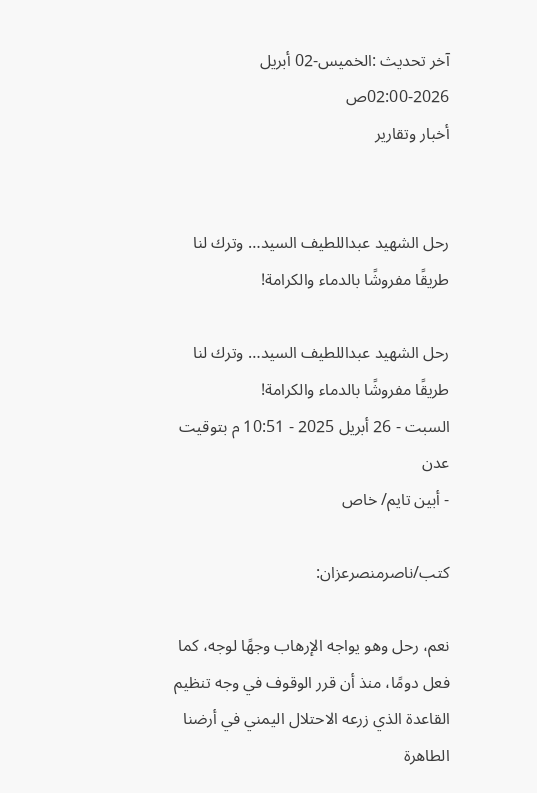آخر تحديث :الخميس-02 أبريل 2026-02:00ص
أخبار وتقارير


رحل الشهيد عبداللطيف السيد… وترك لنا طريقًا مفروشًا بالدماء والكرامة!

رحل الشهيد عبداللطيف السيد… وترك لنا طريقًا مفروشًا بالدماء والكرامة!
السبت - 26 أبريل 2025 - 10:51 م بتوقيت عدن
- أبين تايم/ خاص

كتب/ناصرمنصرعزان:

نعم، رحل وهو يواجه الإرهاب وجهًا لوجه، كما فعل دومًا، منذ أن قرر الوقوف في وجه تنظيم القاعدة الذي زرعه الاحتلال اليمني في أرضنا الطاهرة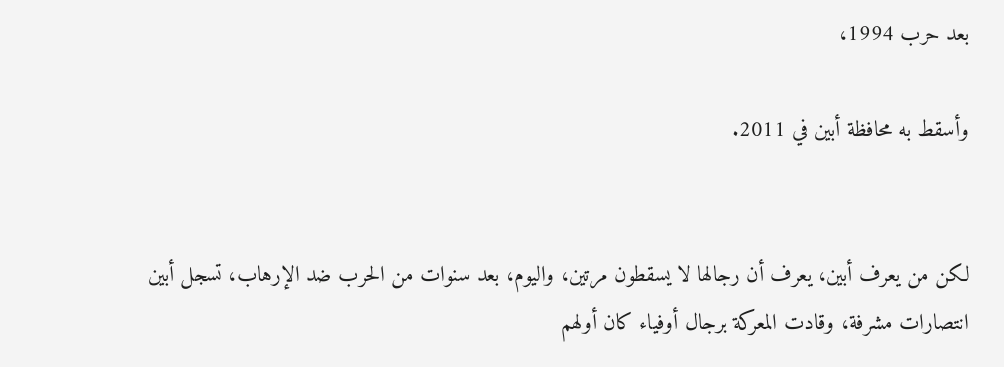بعد حرب 1994،

وأسقط به محافظة أبين في 2011.


لكن من يعرف أبين، يعرف أن رجالها لا يسقطون مرتين، واليوم، بعد سنوات من الحرب ضد الإرهاب، تسجل أبين انتصارات مشرفة، وقادت المعركة برجال أوفياء كان أولهم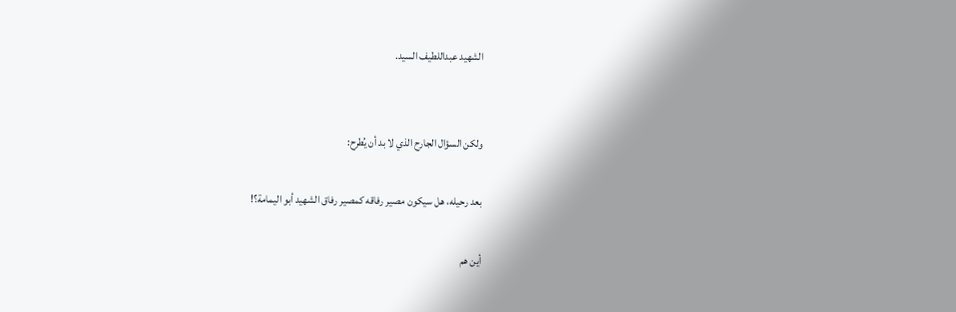الشهيد عبداللطيف السيد.


ولكن السؤال الجارح الذي لا بد أن يُطرح:

بعد رحيله، هل سيكون مصير رفاقه كمصير رفاق الشهيد أبو اليمامة؟!

أين هم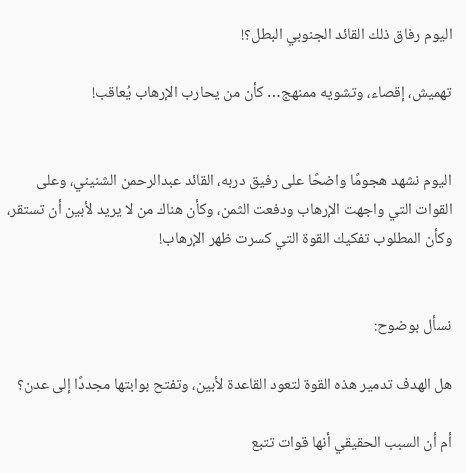اليوم رفاق ذلك القائد الجنوبي البطل؟!

تهميش، إقصاء، وتشويه ممنهج… كأن من يحارب الإرهاب يُعاقب!


اليوم نشهد هجومًا واضحًا على رفيق دربه، القائد عبدالرحمن الشنيني، وعلى القوات التي واجهت الإرهاب ودفعت الثمن، وكأن هناك من لا يريد لأبين أن تستقر، وكأن المطلوب تفكيك القوة التي كسرت ظهر الإرهاب!


نسأل بوضوح:

هل الهدف تدمير هذه القوة لتعود القاعدة لأبين، وتفتح بوابتها مجددًا إلى عدن؟

أم أن السبب الحقيقي أنها قوات تتبع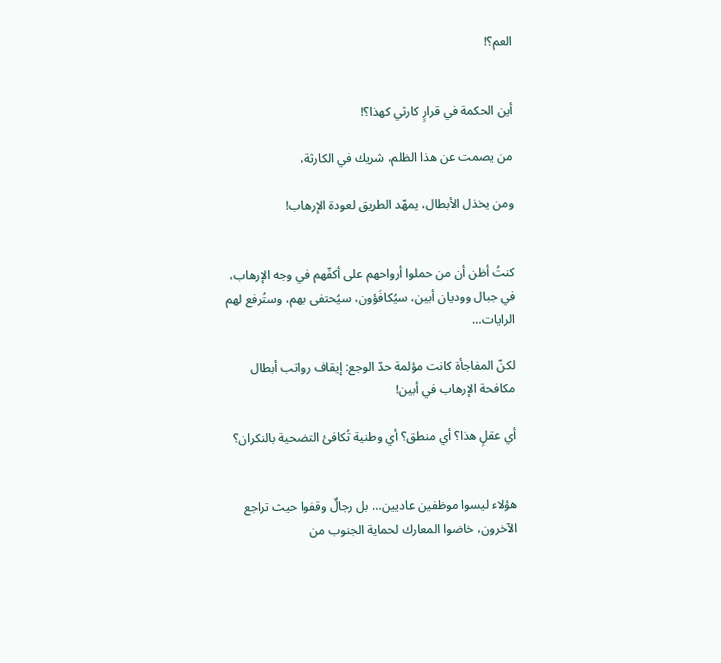العم؟!


أين الحكمة في قرارٍ كارثي كهذا؟!

من يصمت عن هذا الظلم، شريك في الكارثة،

ومن يخذل الأبطال، يمهّد الطريق لعودة الإرهاب!


كنتُ أظن أن من حملوا أرواحهم على أكفّهم في وجه الإرهاب، في جبال ووديان أبين، سيُكافَؤون، سيُحتفى بهم، وستُرفع لهم الرايات…

لكنّ المفاجأة كانت مؤلمة حدّ الوجع: إيقاف رواتب أبطال مكافحة الإرهاب في أبين!

أي عقلٍ هذا؟ أي منطق؟ أي وطنية تُكافئ التضحية بالنكران؟


هؤلاء ليسوا موظفين عاديين… بل رجالٌ وقفوا حيث تراجع الآخرون، خاضوا المعارك لحماية الجنوب من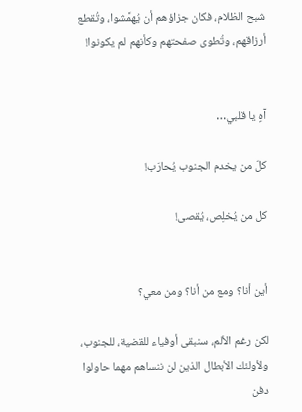شبح الظلام، فكان جزاؤهم أن يُهمَّشوا، وتُقطع أرزاقهم، وتُطوى صفحتهم وكأنهم لم يكونوا!


آهٍ يا قلبي…

كلّ من يخدم الجنوب يُحارَب!

كل من يُخلِص، يُقصى!


أين أنا؟ ومع من أنا؟ ومن معي؟

لكن رغم الألم، سنبقى أوفياء للقضية، للجنوب، ولأولئك الأبطال الذين لن ننساهم مهما حاولوا دفن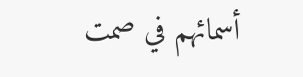أسمائهم في صمت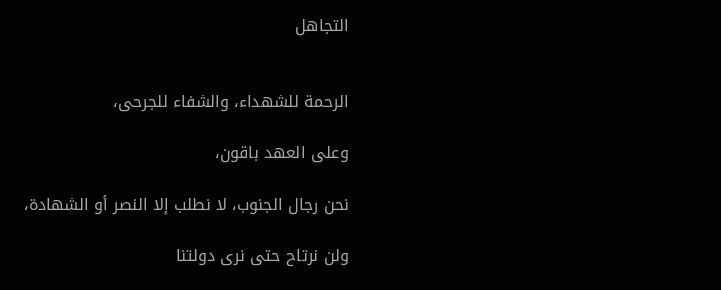التجاهل


الرحمة للشهداء، والشفاء للجرحى،

وعلى العهد باقون،

نحن رجال الجنوب، لا نطلب إلا النصر أو الشهادة،

ولن نرتاح حتى نرى دولتنا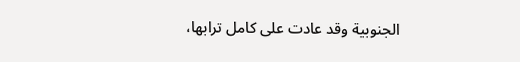الجنوبية وقد عادت على كامل ترابها،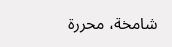شامخة، محررة